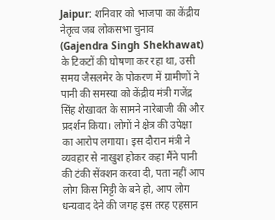Jaipur: शनिवार को भाजपा का केंद्रीय नेतृत्व जब लोकसभा चुनाव (Gajendra Singh Shekhawat) के टिकटों की घोषणा कर रहा था, उसी समय जैसलमेर के पोकरण में ग्रामीणों ने पानी की समस्या को केंद्रीय मंत्री गजेंद्र सिंह शेखावत के सामने नारेबाजी की और प्रदर्शन किया। लोगों ने क्षेत्र की उपेक्षा का आरोप लगाया। इस दौरान मंत्री ने व्यवहार से नाखुश होकर कहा मैंने पानी की टंकी सेंक्शन करवा दी, पता नहीं आप लोग किस मिट्टी के बने हो, आप लोग धन्यवाद देने की जगह इस तरह एहसान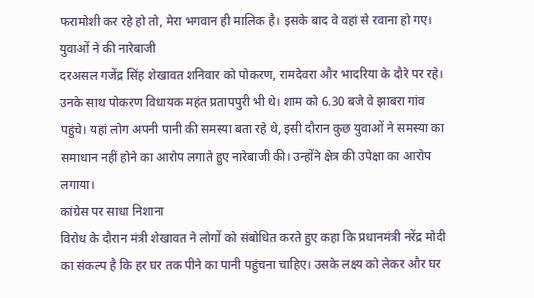फरामोशी कर रहे हो तो, मेरा भगवान ही मालिक है। इसके बाद वे वहां से रवाना हो गए।
युवाओं ने की नारेबाजी
दरअसल गजेंद्र सिंह शेखावत शनिवार को पोकरण, रामदेवरा और भादरिया के दौरे पर रहे। उनके साथ पोकरण विधायक महंत प्रतापपुरी भी थे। शाम को 6.30 बजे वे झाबरा गांव पहुंचे। यहां लोग अपनी पानी की समस्या बता रहे थे, इसी दौरान कुछ युवाओं ने समस्या का समाधान नहीं होने का आरोप लगाते हुए नारेबाजी की। उन्होंने क्षेत्र की उपेक्षा का आरोप लगाया।
कांग्रेस पर साधा निशाना
विरोध के दौरान मंत्री शेखावत ने लोगों को संबोधित करते हुए कहा कि प्रधानमंत्री नरेंद्र मोदी का संकल्प है कि हर घर तक पीने का पानी पहुंचना चाहिए। उसके लक्ष्य को लेकर और घर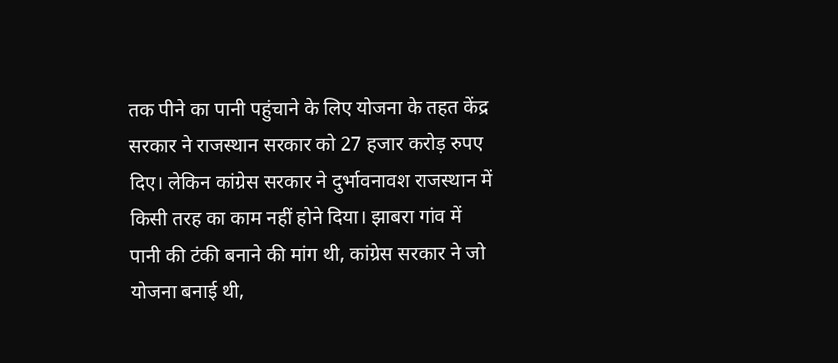तक पीने का पानी पहुंचाने के लिए योजना के तहत केंद्र सरकार ने राजस्थान सरकार को 27 हजार करोड़ रुपए दिए। लेकिन कांग्रेस सरकार ने दुर्भावनावश राजस्थान में किसी तरह का काम नहीं होने दिया। झाबरा गांव में पानी की टंकी बनाने की मांग थी, कांग्रेस सरकार ने जो योजना बनाई थी,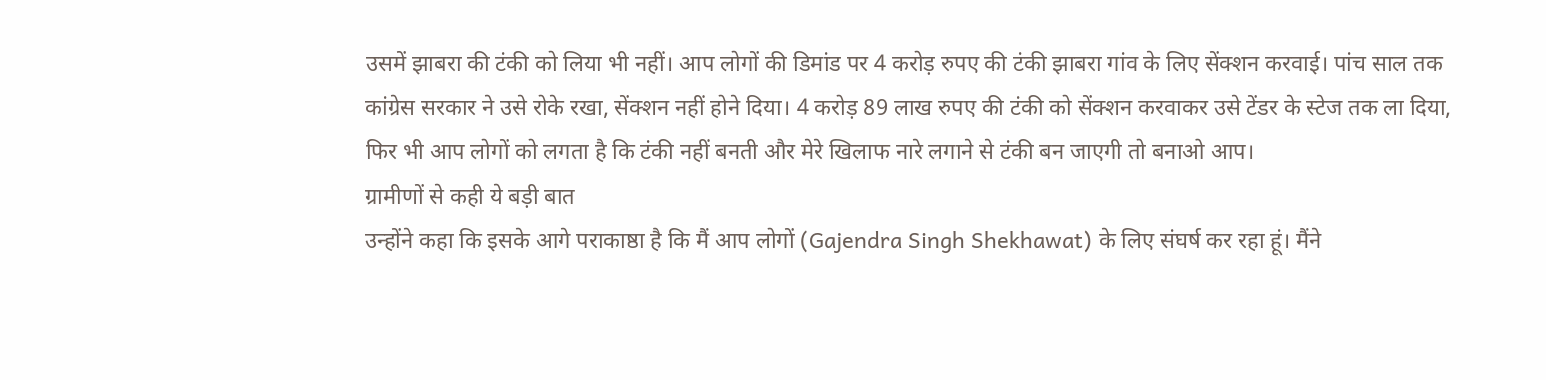उसमें झाबरा की टंकी को लिया भी नहीं। आप लोगों की डिमांड पर 4 करोड़ रुपए की टंकी झाबरा गांव के लिए सेंक्शन करवाई। पांच साल तक कांग्रेस सरकार ने उसे रोके रखा, सेंक्शन नहीं होने दिया। 4 करोड़ 89 लाख रुपए की टंकी को सेंक्शन करवाकर उसे टेंडर के स्टेज तक ला दिया, फिर भी आप लोगों को लगता है कि टंकी नहीं बनती और मेरे खिलाफ नारे लगाने से टंकी बन जाएगी तो बनाओ आप।
ग्रामीणों से कही ये बड़ी बात
उन्होंने कहा कि इसके आगे पराकाष्ठा है कि मैं आप लोगों (Gajendra Singh Shekhawat) के लिए संघर्ष कर रहा हूं। मैंने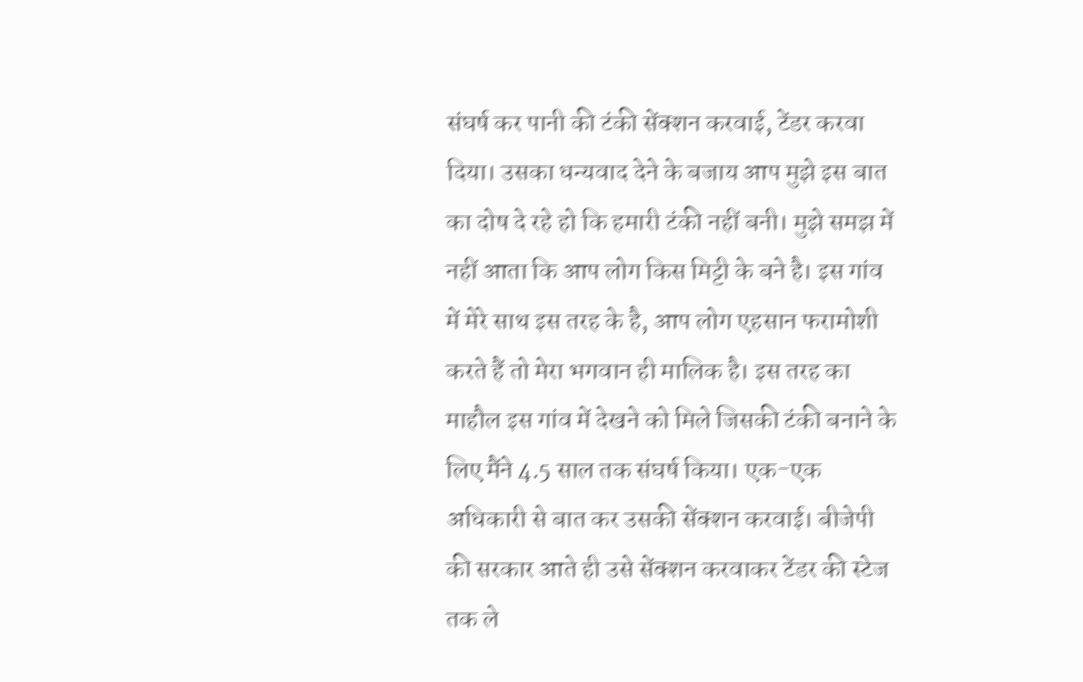संघर्ष कर पानी की टंकी सेंक्शन करवाई, टेंडर करवा दिया। उसका धन्यवाद देने के बजाय आप मुझे इस बात का दोष दे रहे हो कि हमारी टंकी नहीं बनी। मुझे समझ में नहीं आता कि आप लोग किस मिट्टी के बने है। इस गांव में मेरे साथ इस तरह के है, आप लोग एहसान फरामोशी करते हैं तो मेरा भगवान ही मालिक है। इस तरह का माहौल इस गांव में देखने को मिले जिसकी टंकी बनाने के लिए मैंने 4.5 साल तक संघर्ष किया। एक-एक अधिकारी से बात कर उसकी सेंक्शन करवाई। बीजेपी की सरकार आते ही उसे सेंक्शन करवाकर टेंडर की स्टेज तक ले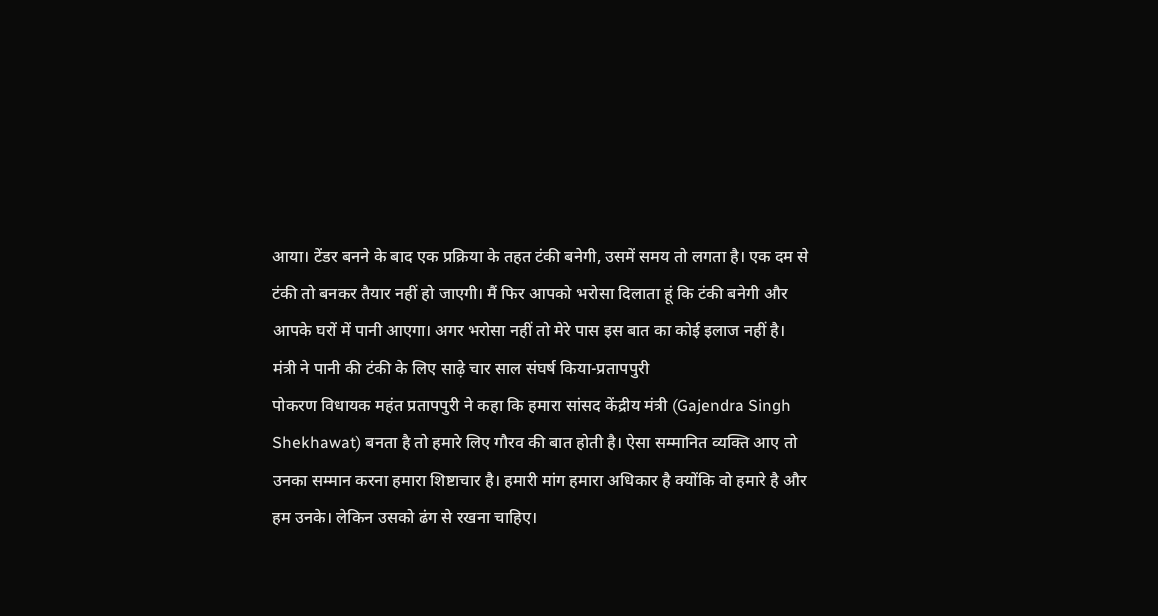आया। टेंडर बनने के बाद एक प्रक्रिया के तहत टंकी बनेगी, उसमें समय तो लगता है। एक दम से टंकी तो बनकर तैयार नहीं हो जाएगी। मैं फिर आपको भरोसा दिलाता हूं कि टंकी बनेगी और आपके घरों में पानी आएगा। अगर भरोसा नहीं तो मेरे पास इस बात का कोई इलाज नहीं है।
मंत्री ने पानी की टंकी के लिए साढ़े चार साल संघर्ष किया-प्रतापपुरी
पोकरण विधायक महंत प्रतापपुरी ने कहा कि हमारा सांसद केंद्रीय मंत्री (Gajendra Singh Shekhawat) बनता है तो हमारे लिए गौरव की बात होती है। ऐसा सम्मानित व्यक्ति आए तो उनका सम्मान करना हमारा शिष्टाचार है। हमारी मांग हमारा अधिकार है क्योंकि वो हमारे है और हम उनके। लेकिन उसको ढंग से रखना चाहिए।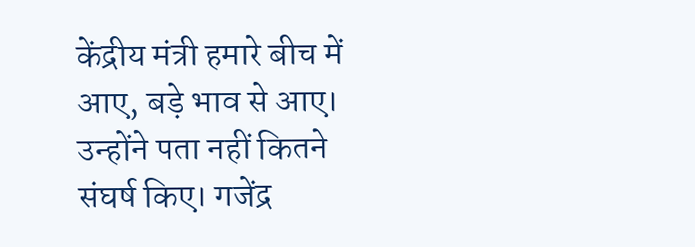केंद्रीय मंत्री हमारे बीच में आए, बड़े भाव से आए। उन्होंने पता नहीं कितने संघर्ष किए। गजेंद्र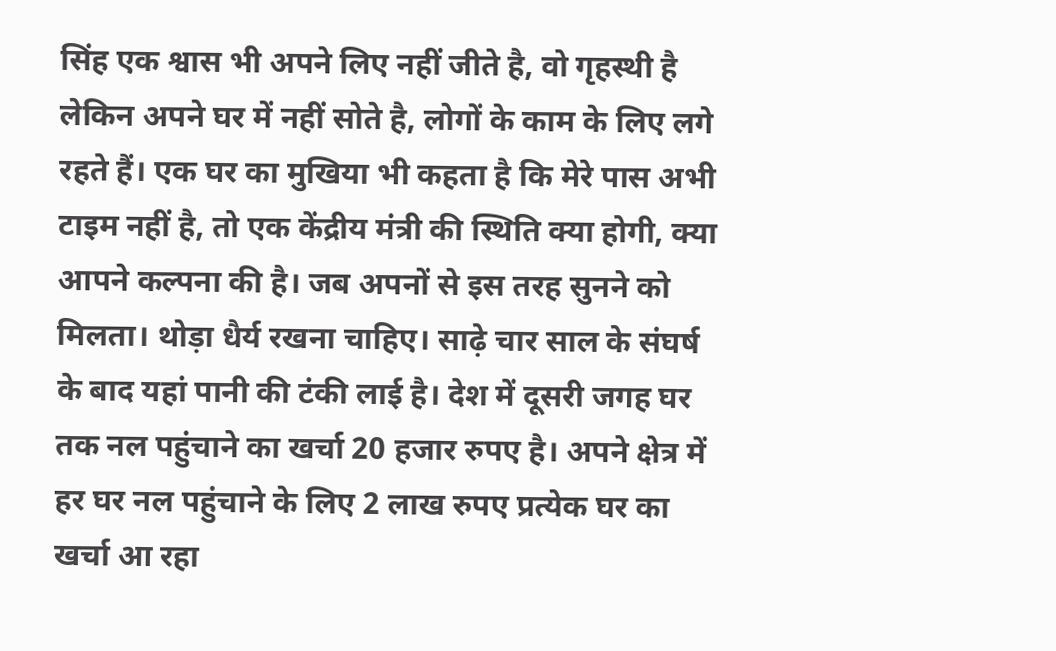सिंह एक श्वास भी अपने लिए नहीं जीते है, वो गृहस्थी है लेकिन अपने घर में नहीं सोते है, लोगों के काम के लिए लगे रहते हैं। एक घर का मुखिया भी कहता है कि मेरे पास अभी टाइम नहीं है, तो एक केंद्रीय मंत्री की स्थिति क्या होगी, क्या आपने कल्पना की है। जब अपनों से इस तरह सुनने को मिलता। थोड़ा धैर्य रखना चाहिए। साढ़े चार साल के संघर्ष के बाद यहां पानी की टंकी लाई है। देश में दूसरी जगह घर तक नल पहुंचाने का खर्चा 20 हजार रुपए है। अपने क्षेत्र में हर घर नल पहुंचाने के लिए 2 लाख रुपए प्रत्येक घर का खर्चा आ रहा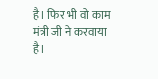है। फिर भी वो काम मंत्री जी ने करवाया है।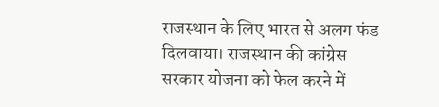राजस्थान के लिए भारत से अलग फंड दिलवाया। राजस्थान की कांग्रेस सरकार योजना को फेल करने में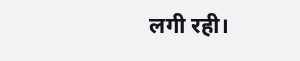लगी रही।